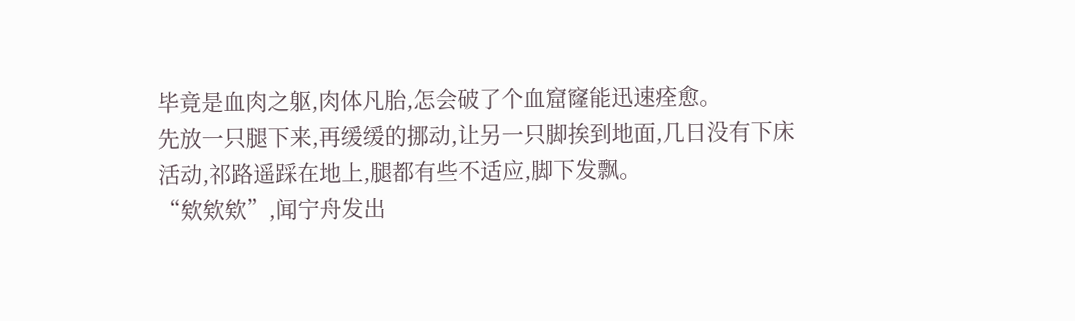毕竟是血肉之躯,肉体凡胎,怎会破了个血窟窿能迅速痊愈。
先放一只腿下来,再缓缓的挪动,让另一只脚挨到地面,几日没有下床活动,祁路遥踩在地上,腿都有些不适应,脚下发飘。
“欸欸欸”,闻宁舟发出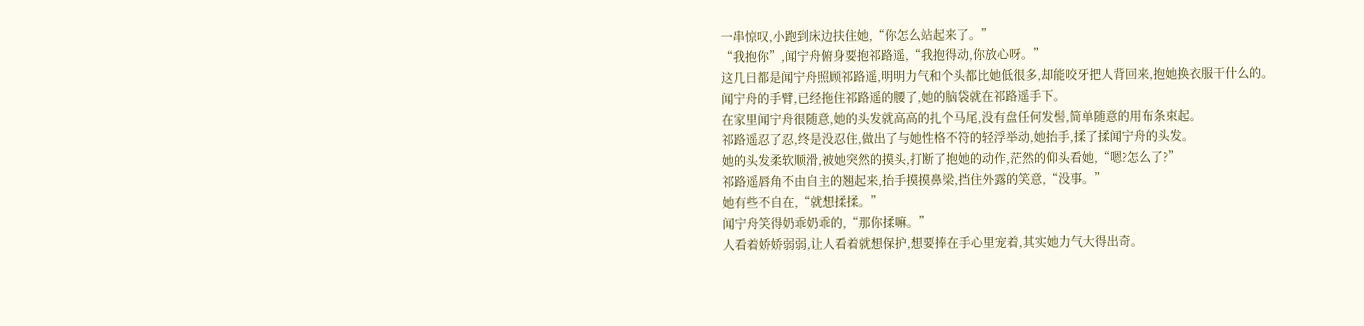一串惊叹,小跑到床边扶住她,“你怎么站起来了。”
“我抱你”,闻宁舟俯身要抱祁路遥,“我抱得动,你放心呀。”
这几日都是闻宁舟照顾祁路遥,明明力气和个头都比她低很多,却能咬牙把人背回来,抱她换衣服干什么的。
闻宁舟的手臂,已经拖住祁路遥的腰了,她的脑袋就在祁路遥手下。
在家里闻宁舟很随意,她的头发就高高的扎个马尾,没有盘任何发髻,简单随意的用布条束起。
祁路遥忍了忍,终是没忍住,做出了与她性格不符的轻浮举动,她抬手,揉了揉闻宁舟的头发。
她的头发柔软顺滑,被她突然的摸头,打断了抱她的动作,茫然的仰头看她,“嗯?怎么了?”
祁路遥唇角不由自主的翘起来,抬手摸摸鼻梁,挡住外露的笑意,“没事。”
她有些不自在,“就想揉揉。”
闻宁舟笑得奶乖奶乖的,“那你揉嘛。”
人看着娇娇弱弱,让人看着就想保护,想要捧在手心里宠着,其实她力气大得出奇。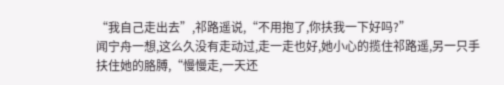“我自己走出去”,祁路遥说,“不用抱了,你扶我一下好吗?”
闻宁舟一想,这么久没有走动过,走一走也好,她小心的揽住祁路遥,另一只手扶住她的胳膊,“慢慢走,一天还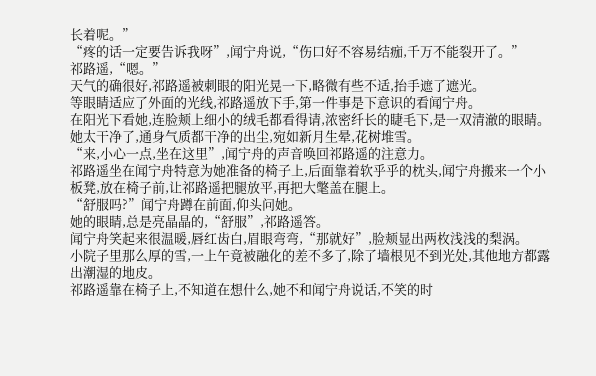长着呢。”
“疼的话一定要告诉我呀”,闻宁舟说,“伤口好不容易结痂,千万不能裂开了。”
祁路遥,“嗯。”
天气的确很好,祁路遥被刺眼的阳光晃一下,略微有些不适,抬手遮了遮光。
等眼睛适应了外面的光线,祁路遥放下手,第一件事是下意识的看闻宁舟。
在阳光下看她,连脸颊上细小的绒毛都看得请,浓密纤长的睫毛下,是一双清澈的眼睛。
她太干净了,通身气质都干净的出尘,宛如新月生晕,花树堆雪。
“来,小心一点,坐在这里”,闻宁舟的声音唤回祁路遥的注意力。
祁路遥坐在闻宁舟特意为她准备的椅子上,后面靠着软乎乎的枕头,闻宁舟搬来一个小板凳,放在椅子前,让祁路遥把腿放平,再把大氅盖在腿上。
“舒服吗?”闻宁舟蹲在前面,仰头问她。
她的眼睛,总是亮晶晶的,“舒服”,祁路遥答。
闻宁舟笑起来很温暖,唇红齿白,眉眼弯弯,“那就好”,脸颊显出两枚浅浅的梨涡。
小院子里那么厚的雪,一上午竟被融化的差不多了,除了墙根见不到光处,其他地方都露出潮湿的地皮。
祁路遥靠在椅子上,不知道在想什么,她不和闻宁舟说话,不笑的时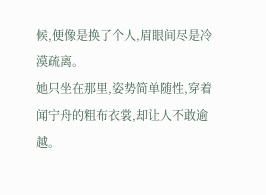候,便像是换了个人,眉眼间尽是冷漠疏离。
她只坐在那里,姿势简单随性,穿着闻宁舟的粗布衣裳,却让人不敢逾越。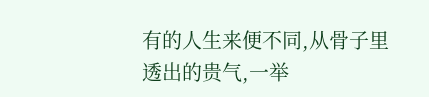有的人生来便不同,从骨子里透出的贵气,一举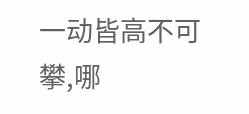一动皆高不可攀,哪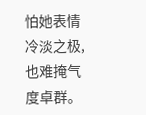怕她表情冷淡之极,也难掩气度卓群。